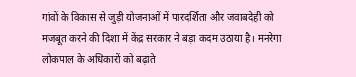गांवों के विकास से जुड़ी योजनाओं में पारदर्शिता और जवाबदेही को मजबूत करने की दिशा में केंद्र सरकार ने बड़ा कदम उठाया है। मनरेगा लोकपाल के अधिकारों को बढ़ाते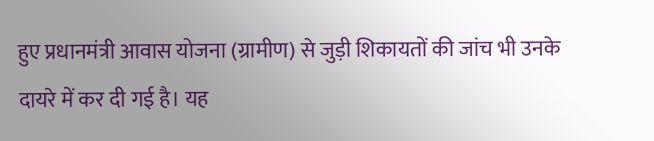हुए प्रधानमंत्री आवास योजना (ग्रामीण) से जुड़ी शिकायतों की जांच भी उनके दायरे में कर दी गई है। यह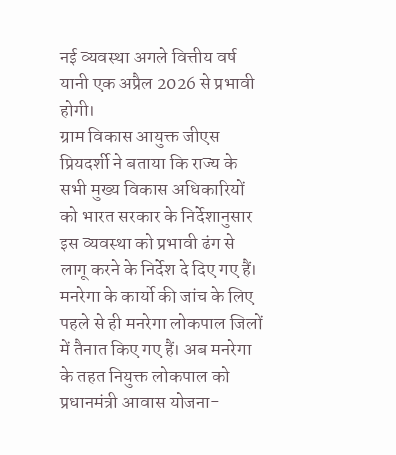नई व्यवस्था अगले वित्तीय वर्ष यानी एक अप्रैल 2026 से प्रभावी होगी।
ग्राम विकास आयुक्त जीएस प्रियदर्शी ने बताया कि राज्य के सभी मुख्य विकास अधिकारियों को भारत सरकार के निर्देशानुसार इस व्यवस्था को प्रभावी ढंग से लागू करने के निर्देश दे दिए गए हैं। मनरेगा के कार्यो की जांच के लिए पहले से ही मनरेगा लोकपाल जिलों में तैनात किए गए हैं। अब मनरेगा के तहत नियुक्त लोकपाल को प्रधानमंत्री आवास योजना-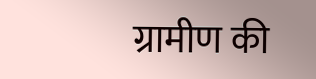ग्रामीण की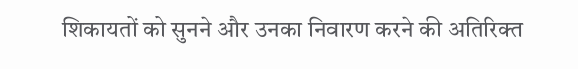शिकायतों को सुनने और उनका निवारण करने की अतिरिक्त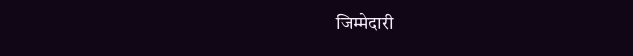जिम्मेदारी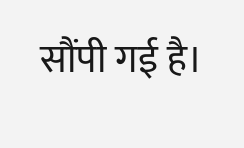सौंपी गई है।